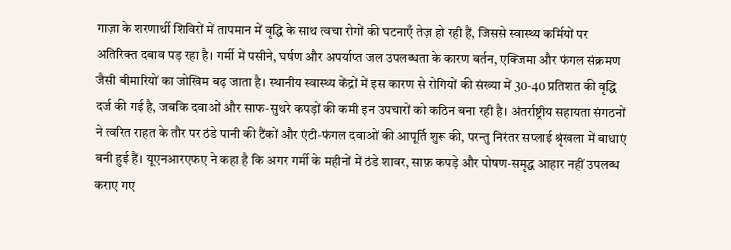गाज़ा के शरणार्थी शिविरों में तापमान में वृद्धि के साथ त्वचा रोगों की घटनाएँ तेज़ हो रही हैं, जिससे स्वास्थ्य कर्मियों पर अतिरिक्त दबाव पड़ रहा है। गर्मी में पसीने, घर्षण और अपर्याप्त जल उपलब्धता के कारण बर्तन, एक्जिमा और फंगल संक्रमण जैसी बीमारियों का जोखिम बढ़ जाता है। स्थानीय स्वास्थ्य केंद्रों में इस कारण से रोगियों की संख्या में 30‑40 प्रतिशत की वृद्धि दर्ज की गई है, जबकि दवाओं और साफ‑सुथरे कपड़ों की कमी इन उपचारों को कठिन बना रही है। अंतर्राष्ट्रीय सहायता संगठनों ने त्वरित राहत के तौर पर ठंडे पानी की टैंकों और एंटी‑फंगल दवाओं की आपूर्ति शुरू की, परन्तु निरंतर सप्लाई श्रृंखला में बाधाएं बनी हुई हैं। यूएनआरएफए ने कहा है कि अगर गर्मी के महीनों में ठंडे शावर, साफ़ कपड़े और पोषण‑समृद्ध आहार नहीं उपलब्ध कराए गए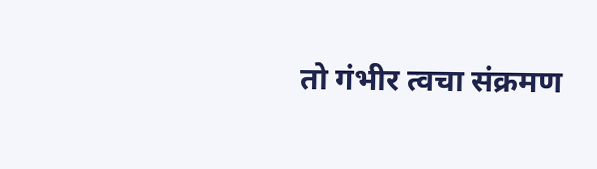तो गंभीर त्वचा संक्रमण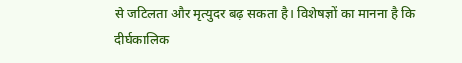से जटिलता और मृत्युदर बढ़ सकता है। विशेषज्ञों का मानना है कि दीर्घकालिक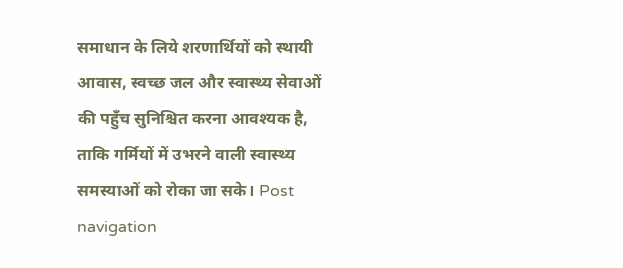समाधान के लिये शरणार्थियों को स्थायी आवास, स्वच्छ जल और स्वास्थ्य सेवाओं की पहुँच सुनिश्चित करना आवश्यक है, ताकि गर्मियों में उभरने वाली स्वास्थ्य समस्याओं को रोका जा सके। Post navigation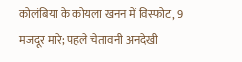कोलंबिया के कोयला खनन में विस्फोट, 9 मजदूर मारे; पहले चेतावनी अनदेखी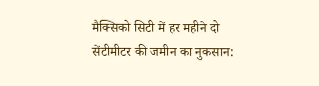मैक्सिको सिटी में हर महीने दो सेंटीमीटर की जमीन का नुकसान: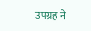उपग्रह ने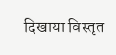दिखाया विस्तृत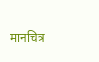मानचित्र